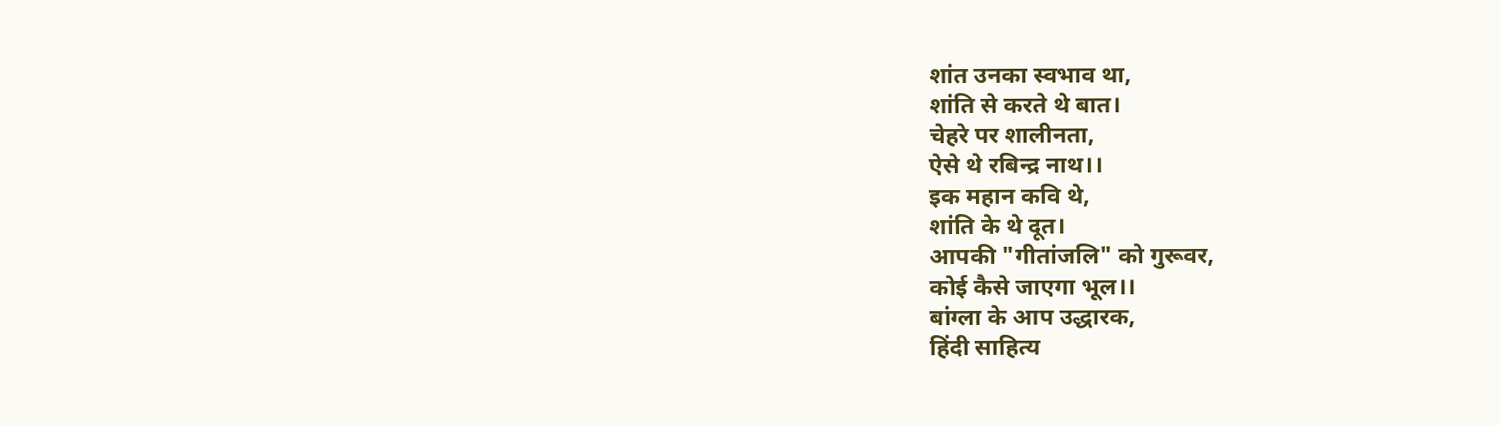शांत उनका स्वभाव था,
शांति से करते थे बात।
चेहरे पर शालीनता,
ऐसे थे रबिन्द्र नाथ।।
इक महान कवि थे,
शांति के थे दूत।
आपकी "गीतांजलि" को गुरूवर,
कोई कैसे जाएगा भूल।।
बांग्ला के आप उद्धारक,
हिंदी साहित्य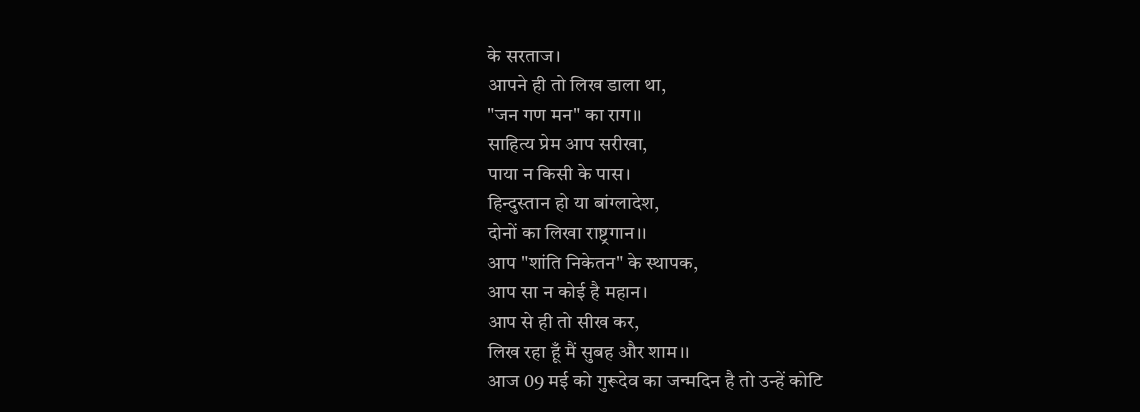के सरताज।
आपने ही तो लिख डाला था,
"जन गण मन" का राग।।
साहित्य प्रेम आप सरीखा,
पाया न किसी के पास।
हिन्दुस्तान हो या बांग्लादेश,
दोनों का लिखा राष्ट्रगान।।
आप "शांति निकेतन" के स्थापक,
आप सा न कोई है महान।
आप से ही तो सीख कर,
लिख रहा हूँ मैं सुबह और शाम।।
आज 09 मई को गुरूदेव का जन्मदिन है तो उन्हें कोटि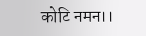कोटि नमन।।